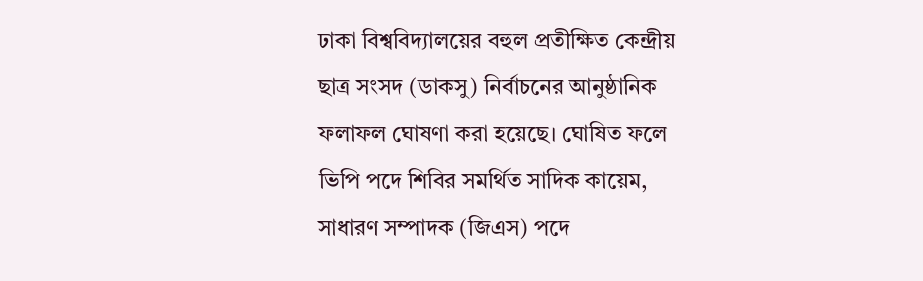ঢাকা বিশ্ববিদ্যালয়ের বহুল প্রতীক্ষিত কেন্দ্রীয় ছাত্র সংসদ (ডাকসু) নির্বাচনের আনুষ্ঠানিক ফলাফল ঘোষণা করা হয়েছে। ঘোষিত ফলে ভিপি পদে শিবির সমর্থিত সাদিক কায়েম, সাধারণ সম্পাদক (জিএস) পদে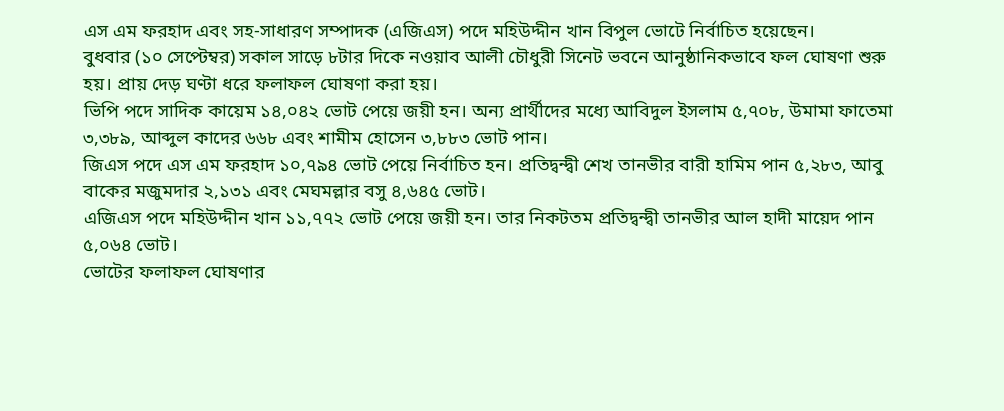এস এম ফরহাদ এবং সহ-সাধারণ সম্পাদক (এজিএস) পদে মহিউদ্দীন খান বিপুল ভোটে নির্বাচিত হয়েছেন।
বুধবার (১০ সেপ্টেম্বর) সকাল সাড়ে ৮টার দিকে নওয়াব আলী চৌধুরী সিনেট ভবনে আনুষ্ঠানিকভাবে ফল ঘোষণা শুরু হয়। প্রায় দেড় ঘণ্টা ধরে ফলাফল ঘোষণা করা হয়।
ভিপি পদে সাদিক কায়েম ১৪,০৪২ ভোট পেয়ে জয়ী হন। অন্য প্রার্থীদের মধ্যে আবিদুল ইসলাম ৫,৭০৮, উমামা ফাতেমা ৩,৩৮৯, আব্দুল কাদের ৬৬৮ এবং শামীম হোসেন ৩,৮৮৩ ভোট পান।
জিএস পদে এস এম ফরহাদ ১০,৭৯৪ ভোট পেয়ে নির্বাচিত হন। প্রতিদ্বন্দ্বী শেখ তানভীর বারী হামিম পান ৫,২৮৩, আবু বাকের মজুমদার ২,১৩১ এবং মেঘমল্লার বসু ৪,৬৪৫ ভোট।
এজিএস পদে মহিউদ্দীন খান ১১,৭৭২ ভোট পেয়ে জয়ী হন। তার নিকটতম প্রতিদ্বন্দ্বী তানভীর আল হাদী মায়েদ পান ৫,০৬৪ ভোট।
ভোটের ফলাফল ঘোষণার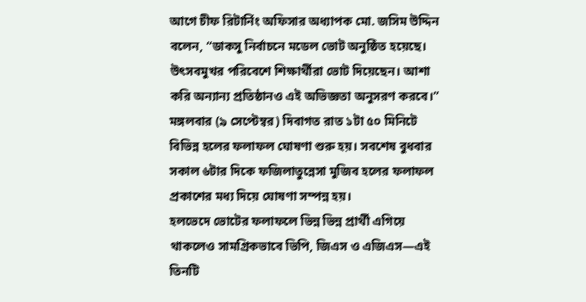আগে চীফ রিটার্নিং অফিসার অধ্যাপক মো. জসিম উদ্দিন বলেন, “ডাকসু নির্বাচনে মডেল ভোট অনুষ্ঠিত হয়েছে। উৎসবমুখর পরিবেশে শিক্ষার্থীরা ভোট দিয়েছেন। আশা করি অন্যান্য প্রতিষ্ঠানও এই অভিজ্ঞতা অনুসরণ করবে।”
মঙ্গলবার (৯ সেপ্টেম্বর) দিবাগত রাত ১টা ৫০ মিনিটে বিভিন্ন হলের ফলাফল ঘোষণা শুরু হয়। সবশেষ বুধবার সকাল ৬টার দিকে ফজিলাতুন্নেসা মুজিব হলের ফলাফল প্রকাশের মধ্য দিয়ে ঘোষণা সম্পন্ন হয়।
হলভেদে ভোটের ফলাফলে ভিন্ন ভিন্ন প্রার্থী এগিয়ে থাকলেও সামগ্রিকভাবে ভিপি, জিএস ও এজিএস—এই তিনটি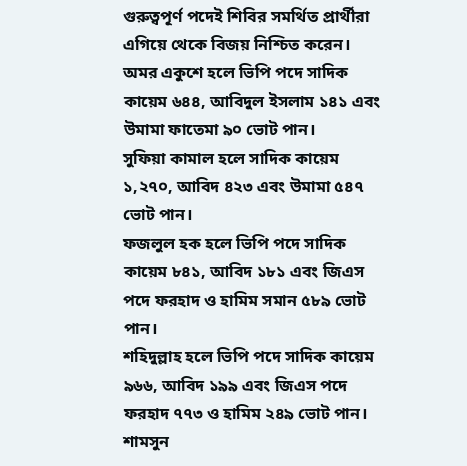গুরুত্বপূর্ণ পদেই শিবির সমর্থিত প্রার্থীরা এগিয়ে থেকে বিজয় নিশ্চিত করেন।
অমর একুশে হলে ভিপি পদে সাদিক কায়েম ৬৪৪, আবিদুল ইসলাম ১৪১ এবং উমামা ফাতেমা ৯০ ভোট পান।
সুফিয়া কামাল হলে সাদিক কায়েম ১,২৭০, আবিদ ৪২৩ এবং উমামা ৫৪৭ ভোট পান।
ফজলুল হক হলে ভিপি পদে সাদিক কায়েম ৮৪১, আবিদ ১৮১ এবং জিএস পদে ফরহাদ ও হামিম সমান ৫৮৯ ভোট পান।
শহিদুল্লাহ হলে ভিপি পদে সাদিক কায়েম ৯৬৬, আবিদ ১৯৯ এবং জিএস পদে ফরহাদ ৭৭৩ ও হামিম ২৪৯ ভোট পান।
শামসুন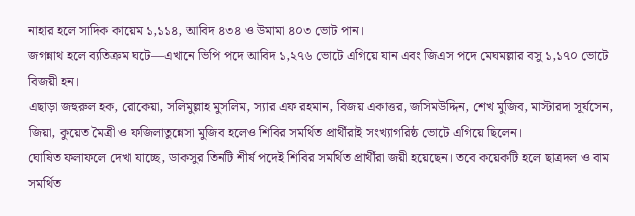নাহার হলে সাদিক কায়েম ১,১১৪, আবিদ ৪৩৪ ও উমামা ৪০৩ ভোট পান।
জগন্নাথ হলে ব্যতিক্রম ঘটে—এখানে ভিপি পদে আবিদ ১,২৭৬ ভোটে এগিয়ে যান এবং জিএস পদে মেঘমল্লার বসু ১,১৭০ ভোটে বিজয়ী হন।
এছাড়া জহুরুল হক, রোকেয়া, সলিমুল্লাহ মুসলিম, স্যার এফ রহমান, বিজয় একাত্তর, জসিমউদ্দিন, শেখ মুজিব, মাস্টারদা সূর্যসেন, জিয়া, কুয়েত মৈত্রী ও ফজিলাতুন্নেসা মুজিব হলেও শিবির সমর্থিত প্রার্থীরাই সংখ্যাগরিষ্ঠ ভোটে এগিয়ে ছিলেন।
ঘোষিত ফলাফলে দেখা যাচ্ছে, ডাকসুর তিনটি শীর্ষ পদেই শিবির সমর্থিত প্রার্থীরা জয়ী হয়েছেন। তবে কয়েকটি হলে ছাত্রদল ও বাম সমর্থিত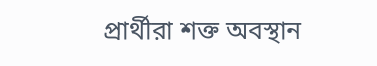প্রার্থীরা শক্ত অবস্থান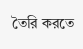তৈরি করতে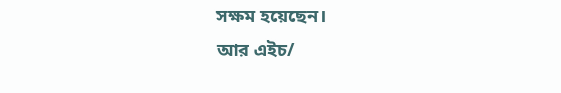সক্ষম হয়েছেন।
আর এইচ/